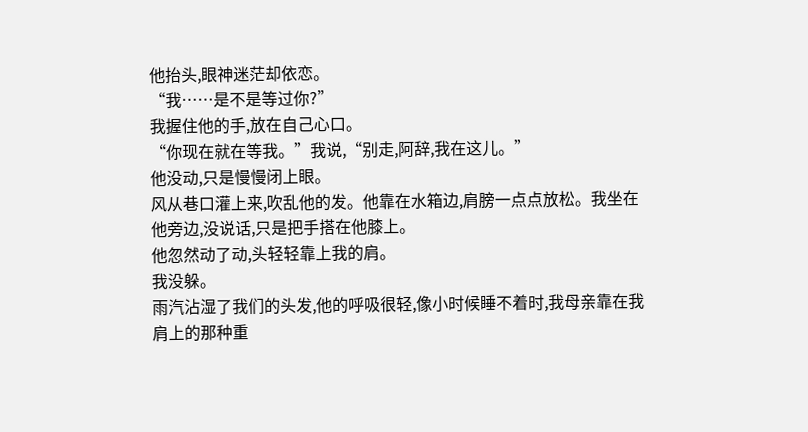他抬头,眼神迷茫却依恋。
“我……是不是等过你?”
我握住他的手,放在自己心口。
“你现在就在等我。”我说,“别走,阿辞,我在这儿。”
他没动,只是慢慢闭上眼。
风从巷口灌上来,吹乱他的发。他靠在水箱边,肩膀一点点放松。我坐在他旁边,没说话,只是把手搭在他膝上。
他忽然动了动,头轻轻靠上我的肩。
我没躲。
雨汽沾湿了我们的头发,他的呼吸很轻,像小时候睡不着时,我母亲靠在我肩上的那种重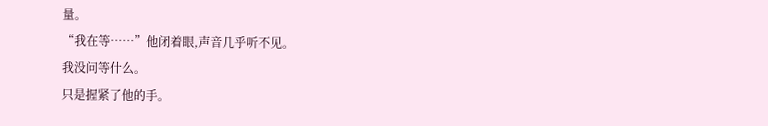量。
“我在等……”他闭着眼,声音几乎听不见。
我没问等什么。
只是握紧了他的手。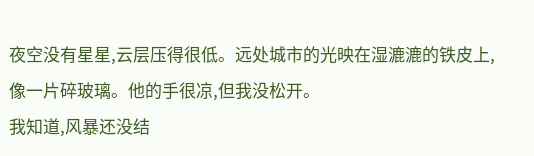夜空没有星星,云层压得很低。远处城市的光映在湿漉漉的铁皮上,像一片碎玻璃。他的手很凉,但我没松开。
我知道,风暴还没结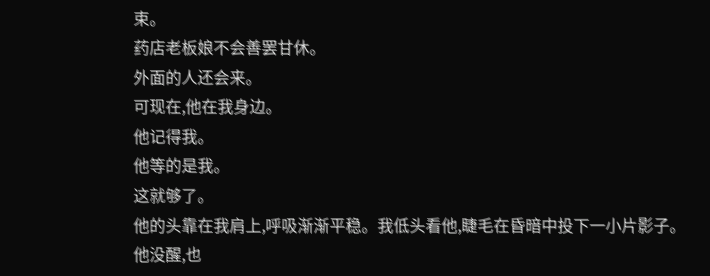束。
药店老板娘不会善罢甘休。
外面的人还会来。
可现在,他在我身边。
他记得我。
他等的是我。
这就够了。
他的头靠在我肩上,呼吸渐渐平稳。我低头看他,睫毛在昏暗中投下一小片影子。
他没醒,也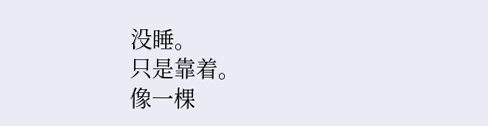没睡。
只是靠着。
像一棵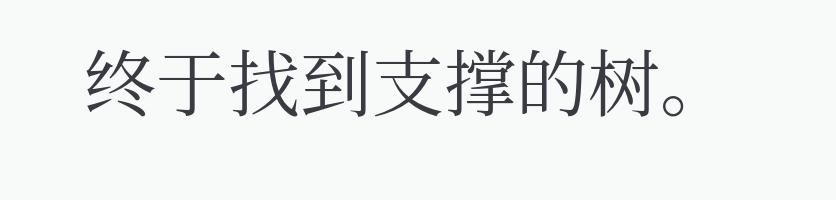终于找到支撑的树。